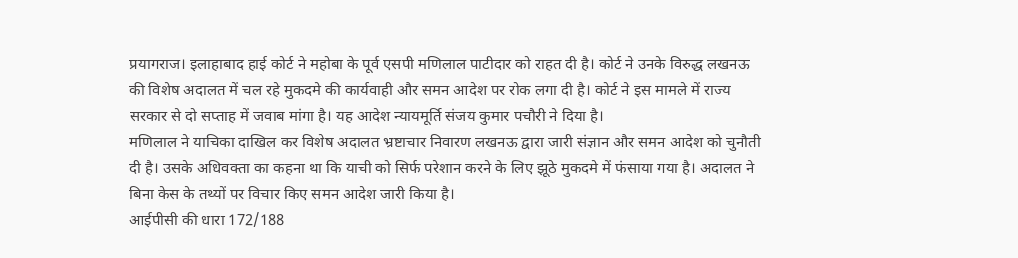प्रयागराज। इलाहाबाद हाई कोर्ट ने महोबा के पूर्व एसपी मणिलाल पाटीदार को राहत दी है। कोर्ट ने उनके विरुद्ध लखनऊ की विशेष अदालत में चल रहे मुकदमे की कार्यवाही और समन आदेश पर रोक लगा दी है। कोर्ट ने इस मामले में राज्य सरकार से दो सप्ताह में जवाब मांगा है। यह आदेश न्यायमूर्ति संजय कुमार पचौरी ने दिया है।
मणिलाल ने याचिका दाखिल कर विशेष अदालत भ्रष्टाचार निवारण लखनऊ द्वारा जारी संज्ञान और समन आदेश को चुनौती दी है। उसके अधिवक्ता का कहना था कि याची को सिर्फ परेशान करने के लिए झूठे मुकदमे में फंसाया गया है। अदालत ने बिना केस के तथ्यों पर विचार किए समन आदेश जारी किया है।
आईपीसी की धारा 172/188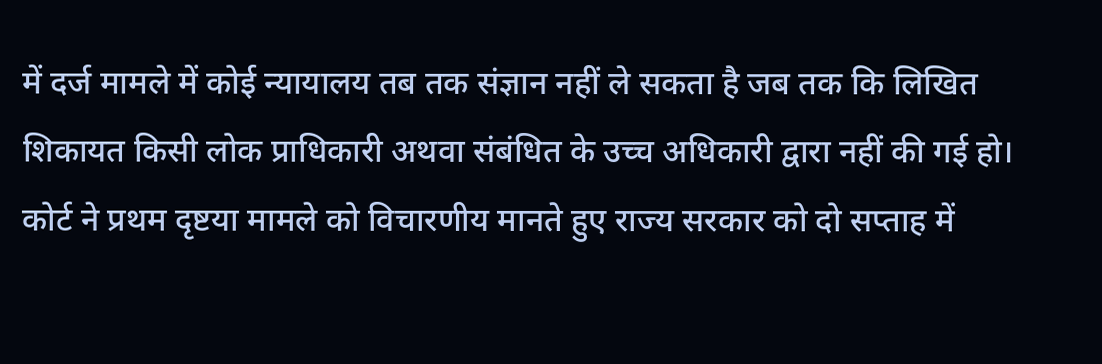में दर्ज मामले में कोई न्यायालय तब तक संज्ञान नहीं ले सकता है जब तक कि लिखित शिकायत किसी लोक प्राधिकारी अथवा संबंधित के उच्च अधिकारी द्वारा नहीं की गई हो। कोर्ट ने प्रथम दृष्टया मामले को विचारणीय मानते हुए राज्य सरकार को दो सप्ताह में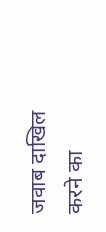जवाब दाखिल करने का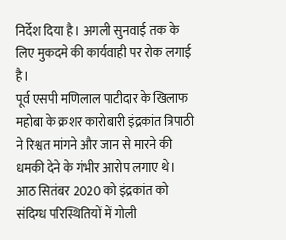निर्देश दिया है। अगली सुनवाई तक के लिए मुकदमे की कार्यवाही पर रोक लगाई है।
पूर्व एसपी मणिलाल पाटीदार के खिलाफ महोबा के क्रशर कारोबारी इंद्रकांत त्रिपाठी ने रिश्वत मांगने और जान से मारने की धमकी देने के गंभीर आरोप लगाए थे। आठ सितंबर 2020 को इंद्रकांत को संदिग्ध परिस्थितियों में गोली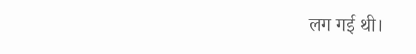लग गई थी।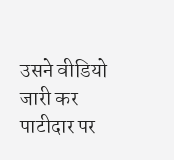उसने वीडियो जारी कर पाटीदार पर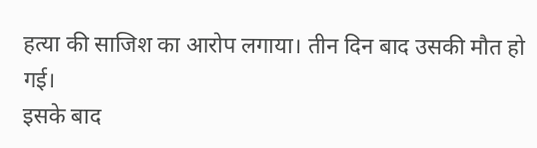हत्या की साजिश का आरोप लगाया। तीन दिन बाद उसकी मौत हो गई।
इसके बाद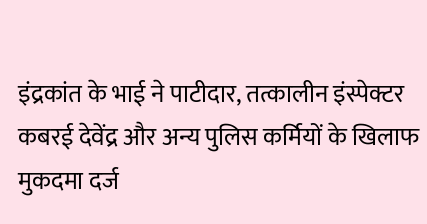इंद्रकांत के भाई ने पाटीदार, तत्कालीन इंस्पेक्टर कबरई देवेंद्र और अन्य पुलिस कर्मियों के खिलाफ मुकदमा दर्ज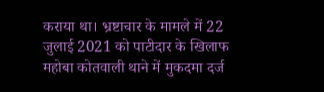कराया था। भ्रष्टाचार के मामले में 22 जुलाई 2021 को पाटीदार के खिलाफ महोबा कोतवाली थाने में मुकदमा दर्ज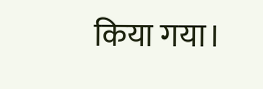किया गया।